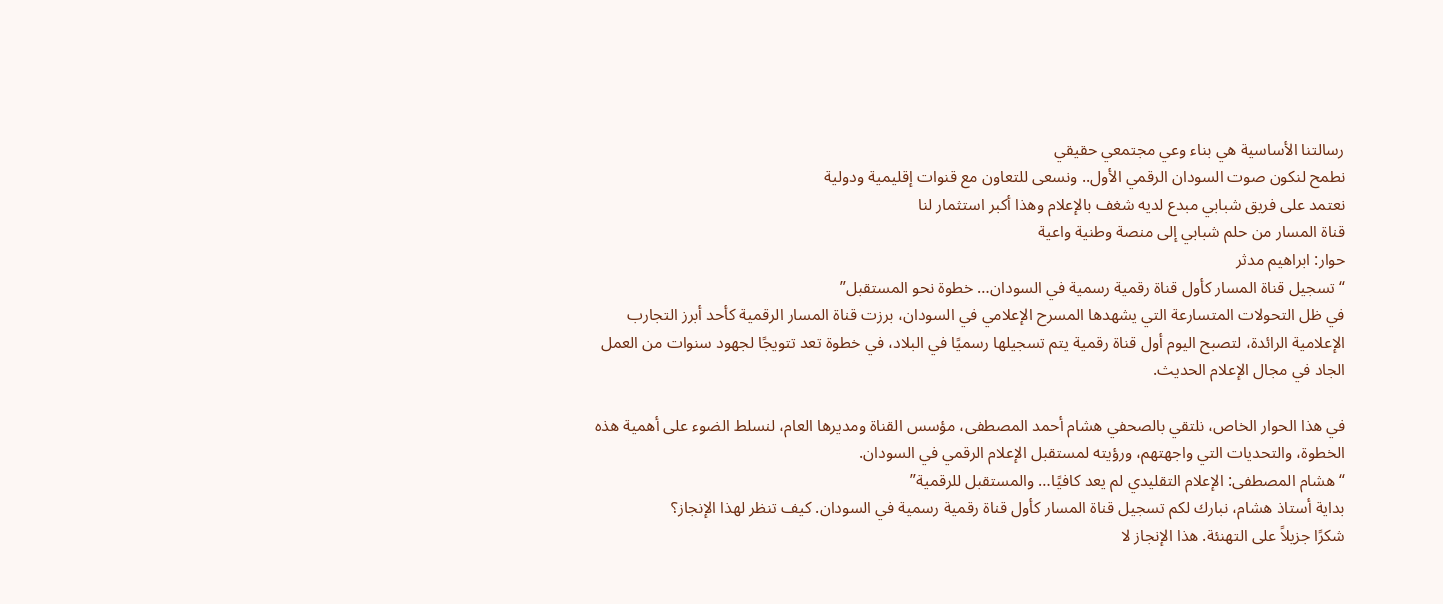رسالتنا الأساسية هي بناء وعي مجتمعي حقيقي
نطمح لنكون صوت السودان الرقمي الأول.. ونسعى للتعاون مع قنوات إقليمية ودولية
نعتمد على فريق شبابي مبدع لديه شغف بالإعلام وهذا أكبر استثمار لنا
قناة المسار من حلم شبابي إلى منصة وطنية واعية
حوار: ابراهيم مدثر
“تسجيل قناة المسار كأول قناة رقمية رسمية في السودان… خطوة نحو المستقبل”
في ظل التحولات المتسارعة التي يشهدها المسرح الإعلامي في السودان، برزت قناة المسار الرقمية كأحد أبرز التجارب الإعلامية الرائدة، لتصبح اليوم أول قناة رقمية يتم تسجيلها رسميًا في البلاد، في خطوة تعد تتويجًا لجهود سنوات من العمل الجاد في مجال الإعلام الحديث.

في هذا الحوار الخاص، نلتقي بالصحفي هشام أحمد المصطفى، مؤسس القناة ومديرها العام، لنسلط الضوء على أهمية هذه الخطوة، والتحديات التي واجهتهم، ورؤيته لمستقبل الإعلام الرقمي في السودان.
“هشام المصطفى: الإعلام التقليدي لم يعد كافيًا… والمستقبل للرقمية”
بداية أستاذ هشام، نبارك لكم تسجيل قناة المسار كأول قناة رقمية رسمية في السودان. كيف تنظر لهذا الإنجاز؟
شكرًا جزيلاً على التهنئة. هذا الإنجاز لا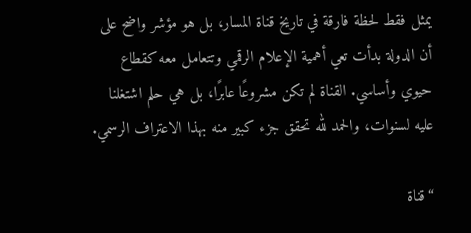يمثل فقط لحظة فارقة في تاريخ قناة المسار، بل هو مؤشر واضح على أن الدولة بدأت تعي أهمية الإعلام الرقمي وتتعامل معه كقطاع حيوي وأساسي. القناة لم تكن مشروعًا عابرًا، بل هي حلم اشتغلنا عليه لسنوات، والحمد لله تحقق جزء كبير منه بهذا الاعتراف الرسمي.

“قناة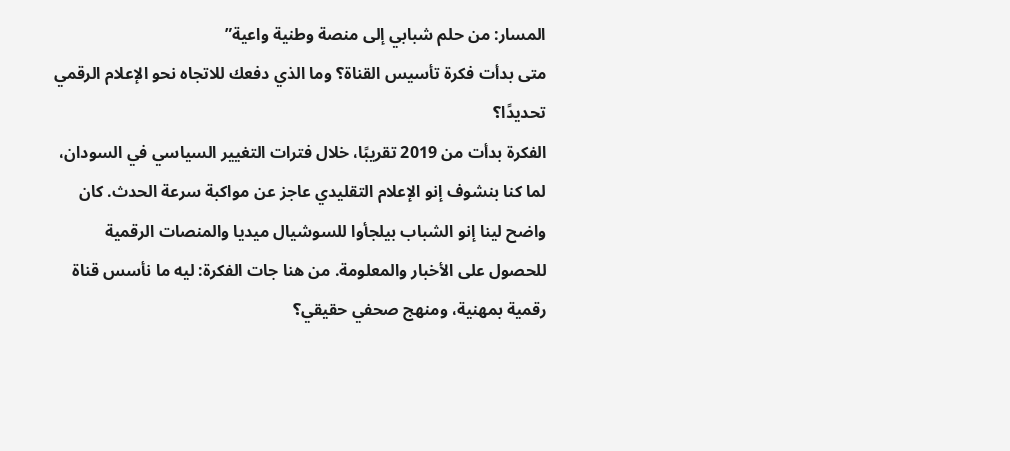المسار: من حلم شبابي إلى منصة وطنية واعية”
متى بدأت فكرة تأسيس القناة؟ وما الذي دفعك للاتجاه نحو الإعلام الرقمي تحديدًا؟
الفكرة بدأت من 2019 تقريبًا، خلال فترات التغيير السياسي في السودان، لما كنا بنشوف إنو الإعلام التقليدي عاجز عن مواكبة سرعة الحدث. كان واضح لينا إنو الشباب بيلجأوا للسوشيال ميديا والمنصات الرقمية للحصول على الأخبار والمعلومة. من هنا جات الفكرة: ليه ما نأسس قناة رقمية بمهنية، ومنهج صحفي حقيقي؟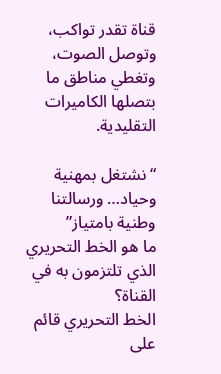قناة تقدر تواكب، وتوصل الصوت، وتغطي مناطق ما بتصلها الكاميرات التقليدية.

“نشتغل بمهنية وحياد… ورسالتنا وطنية بامتياز”
ما هو الخط التحريري الذي تلتزمون به في القناة؟
الخط التحريري قائم على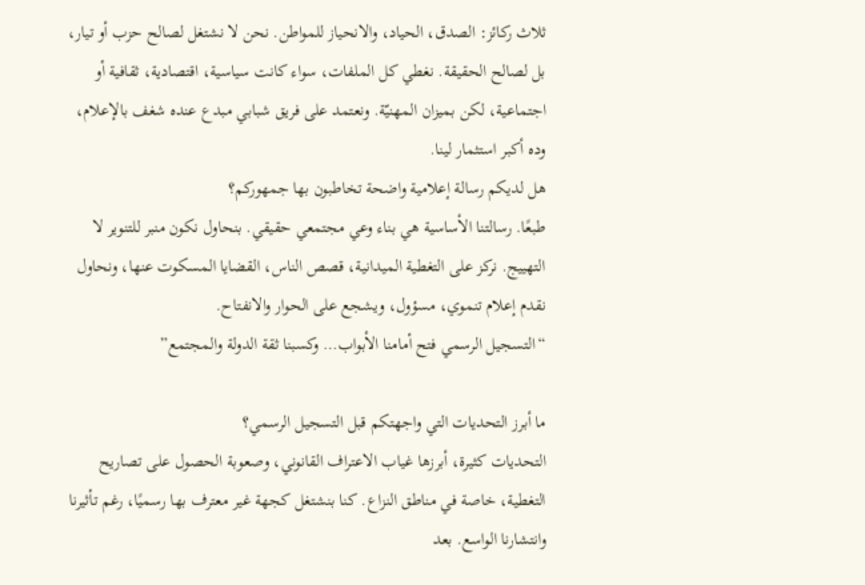ثلاث ركائز: الصدق، الحياد، والانحياز للمواطن. نحن لا نشتغل لصالح حزب أو تيار، بل لصالح الحقيقة. نغطي كل الملفات، سواء كانت سياسية، اقتصادية، ثقافية أو اجتماعية، لكن بميزان المهنيّة. ونعتمد على فريق شبابي مبدع عنده شغف بالإعلام، وده أكبر استثمار لينا.
هل لديكم رسالة إعلامية واضحة تخاطبون بها جمهوركم؟
طبعًا. رسالتنا الأساسية هي بناء وعي مجتمعي حقيقي. بنحاول نكون منبر للتنوير لا التهييج. نركز على التغطية الميدانية، قصص الناس، القضايا المسكوت عنها، ونحاول نقدم إعلام تنموي، مسؤول، ويشجع على الحوار والانفتاح.
“التسجيل الرسمي فتح أمامنا الأبواب… وكسبنا ثقة الدولة والمجتمع”

ما أبرز التحديات التي واجهتكم قبل التسجيل الرسمي؟
التحديات كثيرة، أبرزها غياب الاعتراف القانوني، وصعوبة الحصول على تصاريح التغطية، خاصة في مناطق النزاع. كنا بنشتغل كجهة غير معترف بها رسميًا، رغم تأثيرنا وانتشارنا الواسع. بعد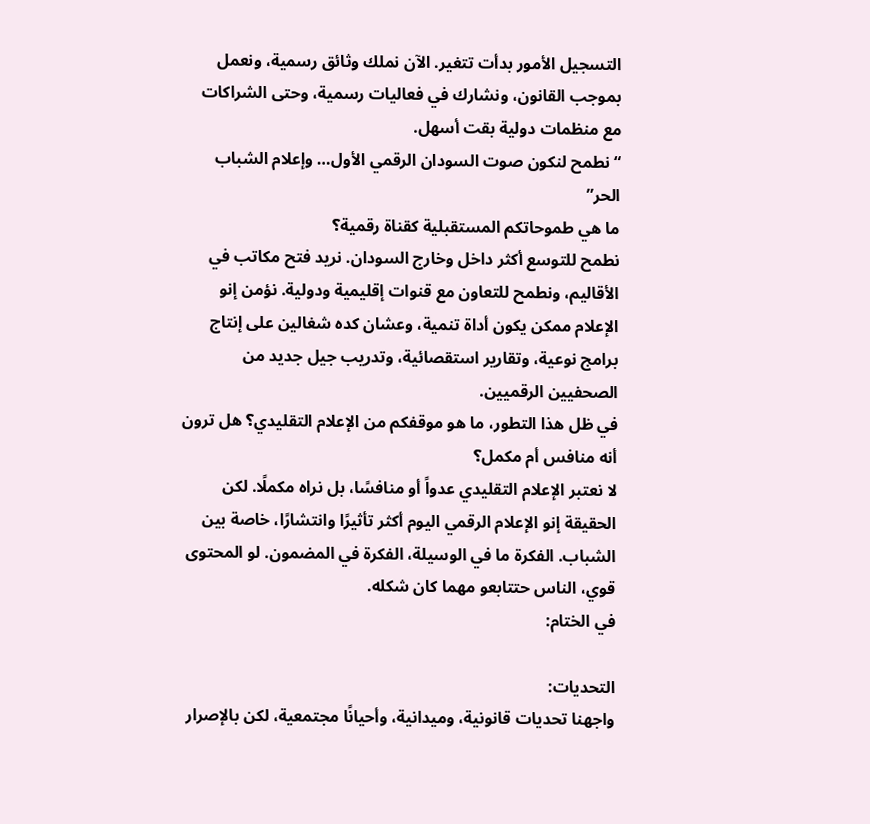التسجيل الأمور بدأت تتغير. الآن نملك وثائق رسمية، ونعمل بموجب القانون، ونشارك في فعاليات رسمية، وحتى الشراكات مع منظمات دولية بقت أسهل.
“نطمح لنكون صوت السودان الرقمي الأول… وإعلام الشباب الحر”
ما هي طموحاتكم المستقبلية كقناة رقمية؟
نطمح للتوسع أكثر داخل وخارج السودان. نريد فتح مكاتب في الأقاليم، ونطمح للتعاون مع قنوات إقليمية ودولية. نؤمن إنو الإعلام ممكن يكون أداة تنمية، وعشان كده شغالين على إنتاج برامج نوعية، وتقارير استقصائية، وتدريب جيل جديد من الصحفيين الرقميين.
في ظل هذا التطور، ما هو موقفكم من الإعلام التقليدي؟ هل ترون أنه منافس أم مكمل؟
لا نعتبر الإعلام التقليدي عدواً أو منافسًا، بل نراه مكملًا. لكن الحقيقة إنو الإعلام الرقمي اليوم أكثر تأثيرًا وانتشارًا، خاصة بين الشباب. الفكرة ما في الوسيلة، الفكرة في المضمون. لو المحتوى قوي، الناس حتتابعو مهما كان شكله.
في الختام:

التحديات:
واجهنا تحديات قانونية، وميدانية، وأحيانًا مجتمعية، لكن بالإصرار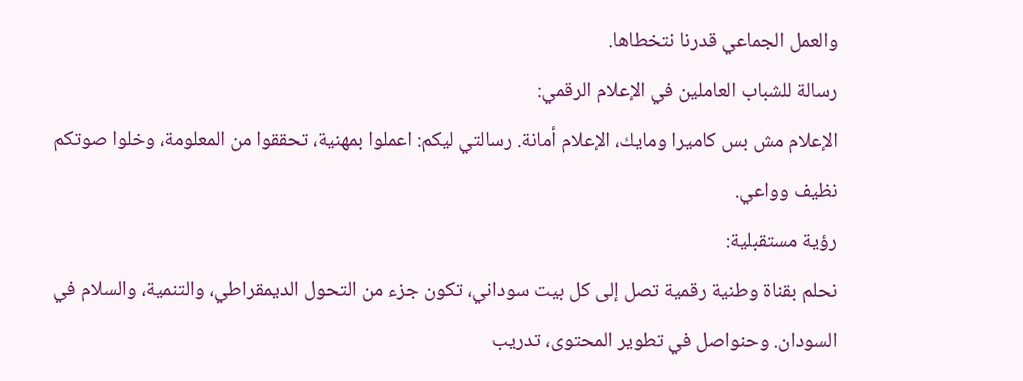والعمل الجماعي قدرنا نتخطاها.
رسالة للشباب العاملين في الإعلام الرقمي:
الإعلام مش بس كاميرا ومايك، الإعلام أمانة. رسالتي ليكم: اعملوا بمهنية، تحققوا من المعلومة، وخلوا صوتكم نظيف وواعي.
رؤية مستقبلية:
نحلم بقناة وطنية رقمية تصل إلى كل بيت سوداني، تكون جزء من التحول الديمقراطي، والتنمية، والسلام في السودان. وحنواصل في تطوير المحتوى، تدريب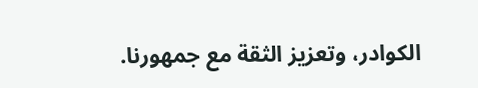الكوادر، وتعزيز الثقة مع جمهورنا.